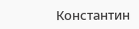Константин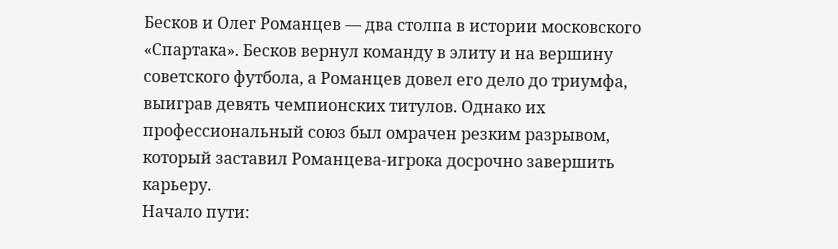Бесков и Олег Романцев — два столпа в истории московского «Спартака». Бесков вернул команду в элиту и на вершину советского футбола, а Романцев довел его дело до триумфа, выиграв девять чемпионских титулов. Однако их профессиональный союз был омрачен резким разрывом, который заставил Романцева-игрока досрочно завершить карьеру.
Начало пути: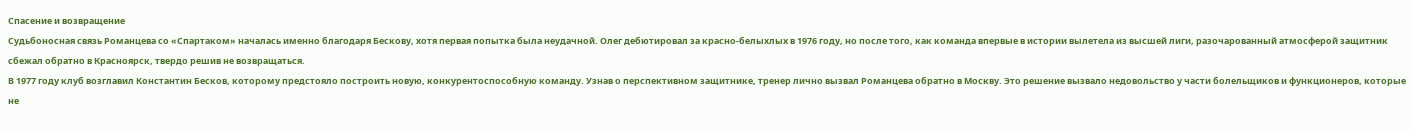Спасение и возвращение
Судьбоносная связь Романцева со «Спартаком» началась именно благодаря Бескову, хотя первая попытка была неудачной. Олег дебютировал за красно-белыхлых в 1976 году, но после того, как команда впервые в истории вылетела из высшей лиги, разочарованный атмосферой защитник сбежал обратно в Красноярск, твердо решив не возвращаться.
В 1977 году клуб возглавил Константин Бесков, которому предстояло построить новую, конкурентоспособную команду. Узнав о перспективном защитнике, тренер лично вызвал Романцева обратно в Москву. Это решение вызвало недовольство у части болельщиков и функционеров, которые не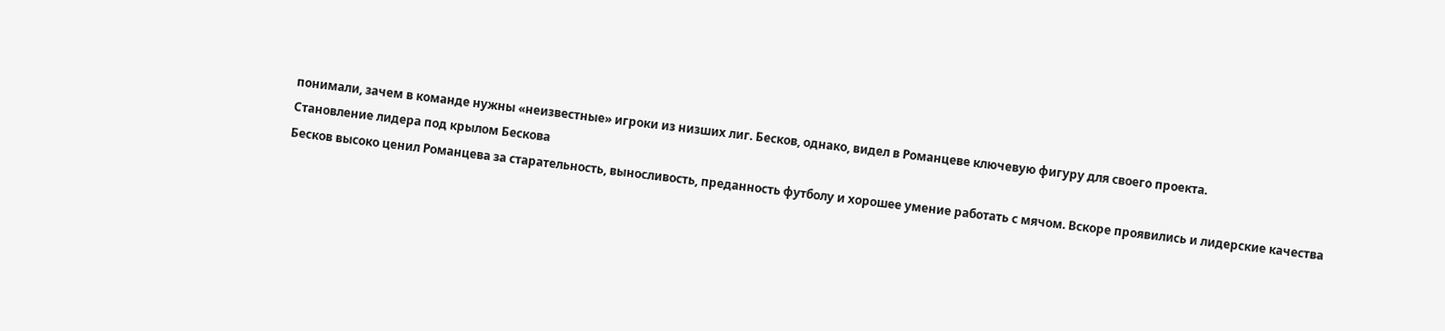понимали, зачем в команде нужны «неизвестные» игроки из низших лиг. Бесков, однако, видел в Романцеве ключевую фигуру для своего проекта.
Становление лидера под крылом Бескова
Бесков высоко ценил Романцева за старательность, выносливость, преданность футболу и хорошее умение работать с мячом. Вскоре проявились и лидерские качества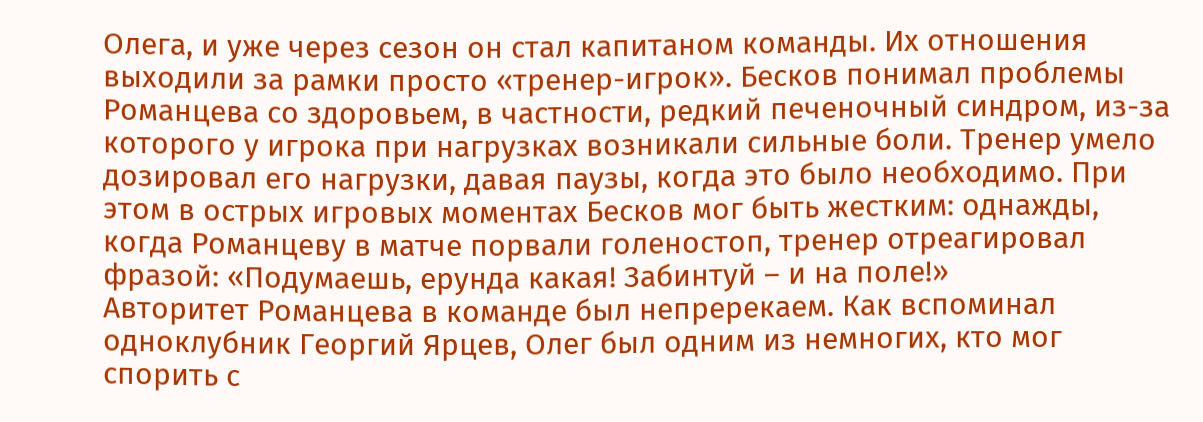Олега, и уже через сезон он стал капитаном команды. Их отношения выходили за рамки просто «тренер-игрок». Бесков понимал проблемы Романцева со здоровьем, в частности, редкий печеночный синдром, из-за которого у игрока при нагрузках возникали сильные боли. Тренер умело дозировал его нагрузки, давая паузы, когда это было необходимо. При этом в острых игровых моментах Бесков мог быть жестким: однажды, когда Романцеву в матче порвали голеностоп, тренер отреагировал фразой: «Подумаешь, ерунда какая! Забинтуй – и на поле!»
Авторитет Романцева в команде был непререкаем. Как вспоминал одноклубник Георгий Ярцев, Олег был одним из немногих, кто мог спорить с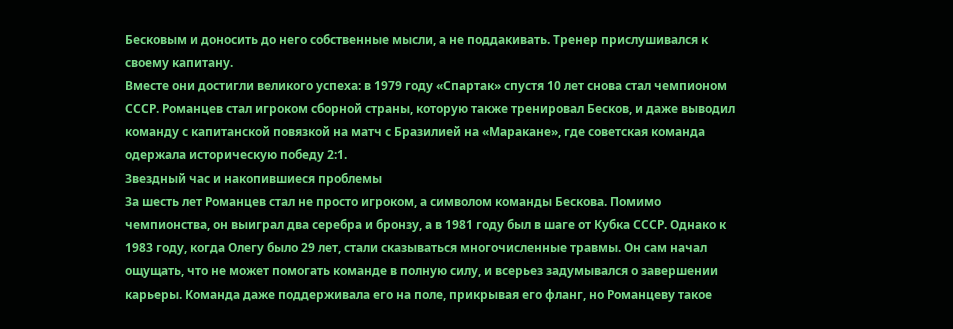Бесковым и доносить до него собственные мысли, а не поддакивать. Тренер прислушивался к своему капитану.
Вместе они достигли великого успеха: в 1979 году «Спартак» спустя 10 лет снова стал чемпионом СССР. Романцев стал игроком сборной страны, которую также тренировал Бесков, и даже выводил команду с капитанской повязкой на матч с Бразилией на «Маракане», где советская команда одержала историческую победу 2:1.
Звездный час и накопившиеся проблемы
За шесть лет Романцев стал не просто игроком, а символом команды Бескова. Помимо чемпионства, он выиграл два серебра и бронзу, а в 1981 году был в шаге от Кубка СССР. Однако к 1983 году, когда Олегу было 29 лет, стали сказываться многочисленные травмы. Он сам начал ощущать, что не может помогать команде в полную силу, и всерьез задумывался о завершении карьеры. Команда даже поддерживала его на поле, прикрывая его фланг, но Романцеву такое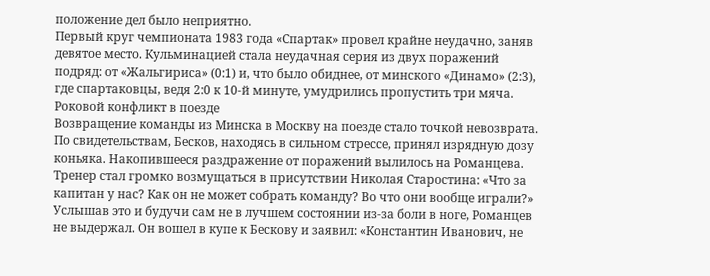положение дел было неприятно.
Первый круг чемпионата 1983 года «Спартак» провел крайне неудачно, заняв девятое место. Кульминацией стала неудачная серия из двух поражений подряд: от «Жальгириса» (0:1) и, что было обиднее, от минского «Динамо» (2:3), где спартаковцы, ведя 2:0 к 10-й минуте, умудрились пропустить три мяча.
Роковой конфликт в поезде
Возвращение команды из Минска в Москву на поезде стало точкой невозврата. По свидетельствам, Бесков, находясь в сильном стрессе, принял изрядную дозу коньяка. Накопившееся раздражение от поражений вылилось на Романцева. Тренер стал громко возмущаться в присутствии Николая Старостина: «Что за капитан у нас? Как он не может собрать команду? Во что они вообще играли?»
Услышав это и будучи сам не в лучшем состоянии из-за боли в ноге, Романцев не выдержал. Он вошел в купе к Бескову и заявил: «Константин Иванович, не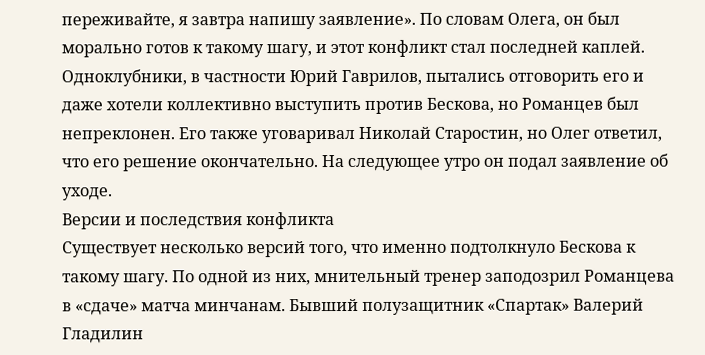переживайте, я завтра напишу заявление». По словам Олега, он был морально готов к такому шагу, и этот конфликт стал последней каплей.
Одноклубники, в частности Юрий Гаврилов, пытались отговорить его и даже хотели коллективно выступить против Бескова, но Романцев был непреклонен. Его также уговаривал Николай Старостин, но Олег ответил, что его решение окончательно. На следующее утро он подал заявление об уходе.
Версии и последствия конфликта
Существует несколько версий того, что именно подтолкнуло Бескова к такому шагу. По одной из них, мнительный тренер заподозрил Романцева в «сдаче» матча минчанам. Бывший полузащитник «Спартак» Валерий Гладилин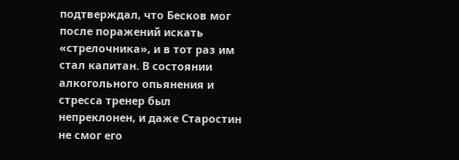подтверждал, что Бесков мог после поражений искать «стрелочника», и в тот раз им стал капитан. В состоянии алкогольного опьянения и стресса тренер был непреклонен, и даже Старостин не смог его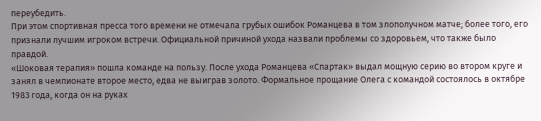переубедить.
При этом спортивная пресса того времени не отмечала грубых ошибок Романцева в том злополучном матче; более того, его признали лучшим игроком встречи. Официальной причиной ухода назвали проблемы со здоровьем, что также было правдой.
«Шоковая терапия» пошла команде на пользу. После ухода Романцева «Спартак» выдал мощную серию во втором круге и занял в чемпионате второе место, едва не выиграв золото. Формальное прощание Олега с командой состоялось в октябре 1983 года, когда он на руках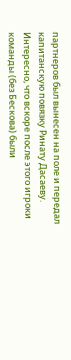партнеров был вынесен на поле и передал капитанскую повязку Ринату Дасаеву.
Интересно, что вскоре после этого игроки команды (без Бескова) были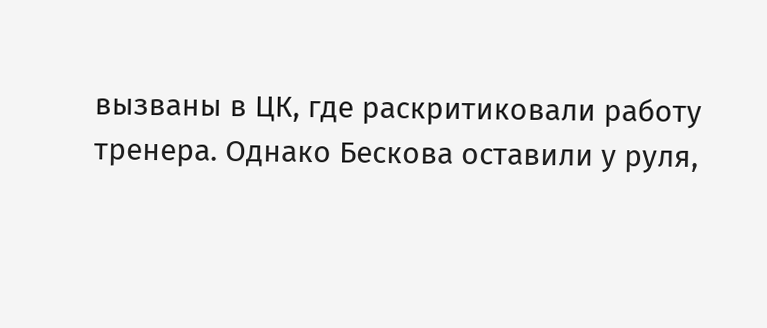вызваны в ЦК, где раскритиковали работу тренера. Однако Бескова оставили у руля,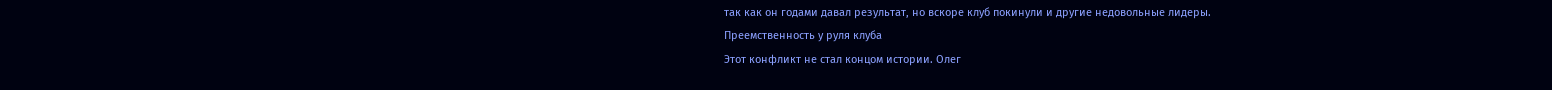так как он годами давал результат, но вскоре клуб покинули и другие недовольные лидеры.
Преемственность у руля клуба
Этот конфликт не стал концом истории. Олег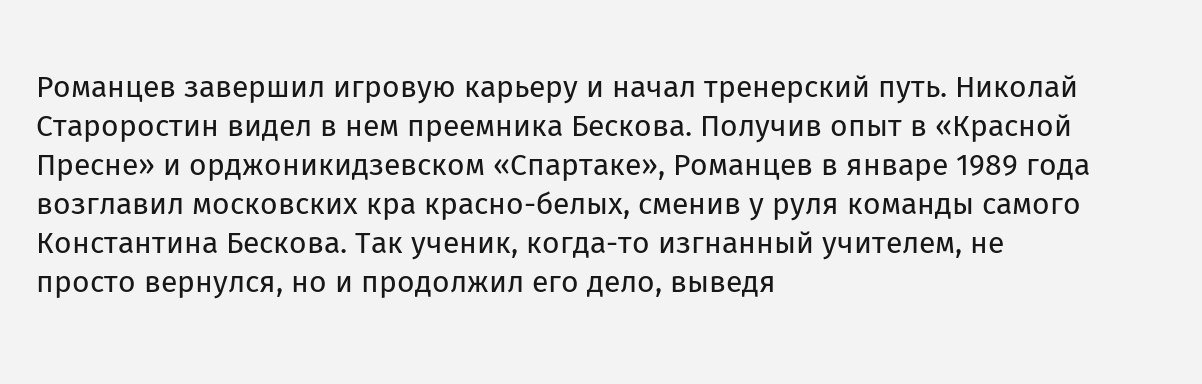Романцев завершил игровую карьеру и начал тренерский путь. Николай Староростин видел в нем преемника Бескова. Получив опыт в «Красной Пресне» и орджоникидзевском «Спартаке», Романцев в январе 1989 года возглавил московских кра красно-белых, сменив у руля команды самого Константина Бескова. Так ученик, когда-то изгнанный учителем, не просто вернулся, но и продолжил его дело, выведя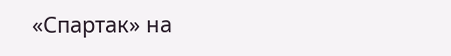«Спартак» на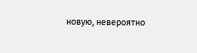новую, невероятно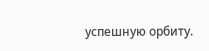успешную орбиту.